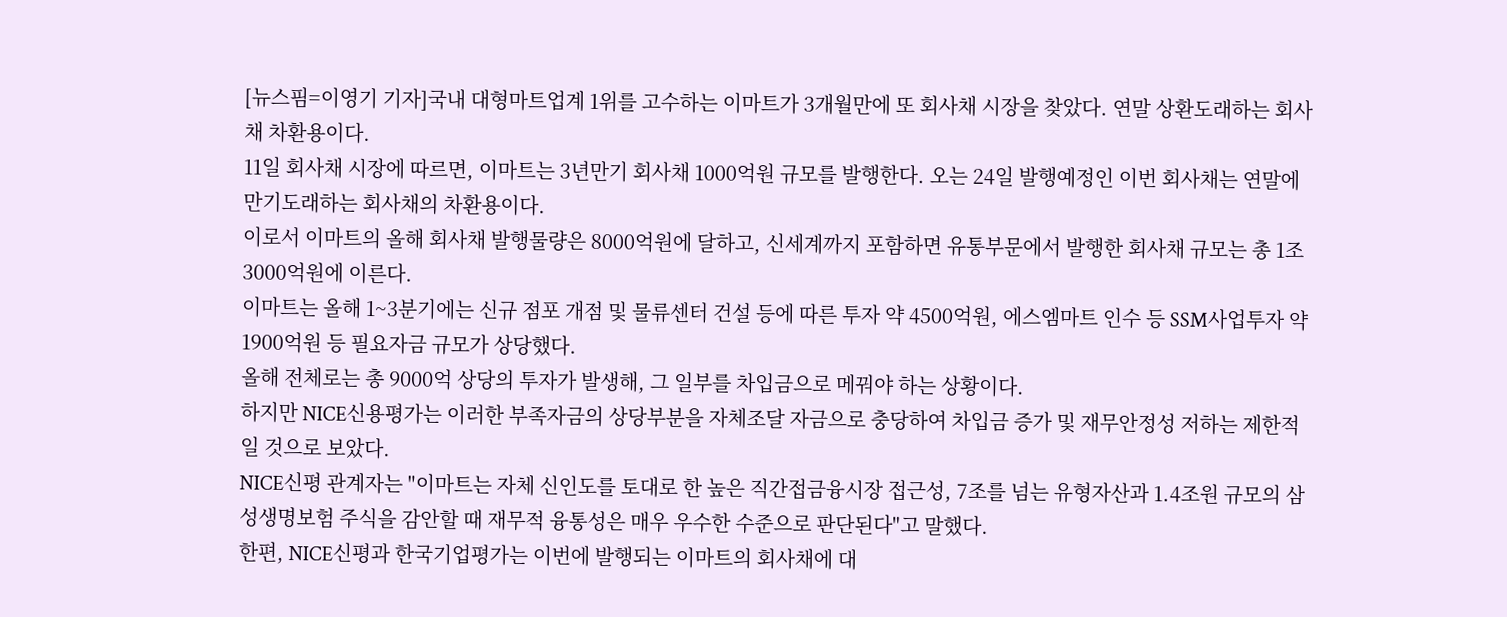[뉴스핌=이영기 기자]국내 대형마트업계 1위를 고수하는 이마트가 3개월만에 또 회사채 시장을 찾았다. 연말 상환도래하는 회사채 차환용이다.
11일 회사채 시장에 따르면, 이마트는 3년만기 회사채 1000억원 규모를 발행한다. 오는 24일 발행예정인 이번 회사채는 연말에 만기도래하는 회사채의 차환용이다.
이로서 이마트의 올해 회사채 발행물량은 8000억원에 달하고, 신세계까지 포함하면 유통부문에서 발행한 회사채 규모는 총 1조 3000억원에 이른다.
이마트는 올해 1~3분기에는 신규 점포 개점 및 물류센터 건설 등에 따른 투자 약 4500억원, 에스엠마트 인수 등 SSM사업투자 약 1900억원 등 필요자금 규모가 상당했다.
올해 전체로는 총 9000억 상당의 투자가 발생해, 그 일부를 차입금으로 메꿔야 하는 상황이다.
하지만 NICE신용평가는 이러한 부족자금의 상당부분을 자체조달 자금으로 충당하여 차입금 증가 및 재무안정성 저하는 제한적일 것으로 보았다.
NICE신평 관계자는 "이마트는 자체 신인도를 토대로 한 높은 직간접금융시장 접근성, 7조를 넘는 유형자산과 1.4조원 규모의 삼성생명보험 주식을 감안할 때 재무적 융통성은 매우 우수한 수준으로 판단된다"고 말했다.
한편, NICE신평과 한국기업평가는 이번에 발행되는 이마트의 회사채에 대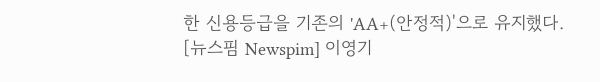한 신용등급을 기존의 'AA+(안정적)'으로 유지했다.
[뉴스핌 Newspim] 이영기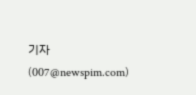기자 (007@newspim.com)